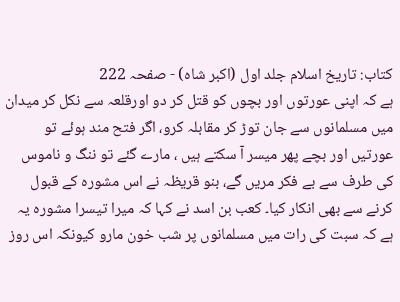کتاب: تاریخ اسلام جلد اول (اکبر شاہ) - صفحہ 222
ہے کہ اپنی عورتوں اور بچوں کو قتل کر دو اورقلعہ سے نکل کر میدان میں مسلمانوں سے جان توڑ کر مقابلہ کرو، اگر فتح مند ہوئے تو عورتیں اور بچے پھر میسر آ سکتے ہیں ، مارے گئے تو ننگ و ناموس کی طرف سے بے فکر مریں گے، بنو قریظہ نے اس مشورہ کے قبول کرنے سے بھی انکار کیا۔ کعب بن اسد نے کہا کہ میرا تیسرا مشورہ یہ ہے کہ سبت کی رات میں مسلمانوں پر شب خون مارو کیونکہ اس روز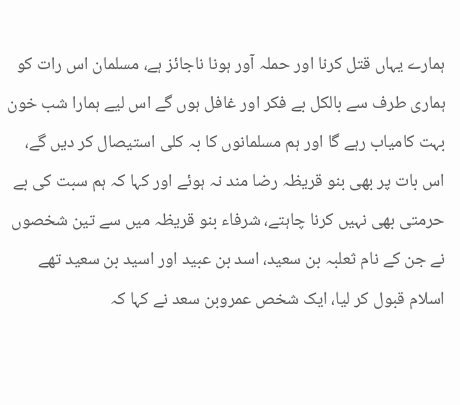ہمارے یہاں قتل کرنا اور حملہ آور ہونا ناجائز ہے، مسلمان اس رات کو ہماری طرف سے بالکل بے فکر اور غافل ہوں گے اس لیے ہمارا شب خون بہت کامیاب رہے گا اور ہم مسلمانوں کا بہ کلی استیصال کر دیں گے، اس بات پر بھی بنو قریظہ رضا مند نہ ہوئے اور کہا کہ ہم سبت کی بے حرمتی بھی نہیں کرنا چاہتے، شرفاء بنو قریظہ میں سے تین شخصوں نے جن کے نام ثعلبہ بن سعید، اسد بن عبید اور اسید بن سعید تھے اسلام قبول کر لیا، ایک شخص عمروبن سعد نے کہا کہ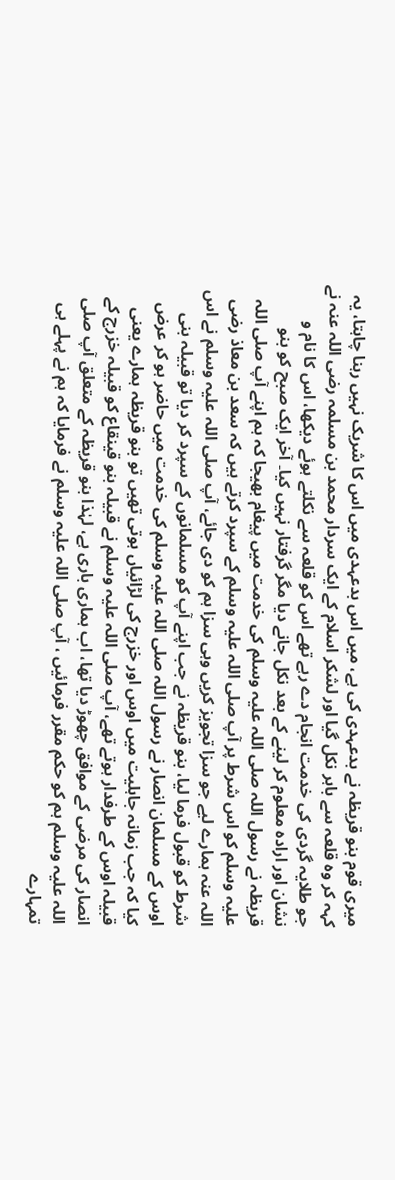میری قوم بنو قریظہ نے بدعہدی کی ہے، میں اس بدعہدی میں اس کا شریک نہیں رہنا چاہتا، یہ کہہ کر وہ قلعہ سے باہر نکل گیا اور لشکر اسلام کے ایک سردار محمد بن مسلمہ رضی اللہ عنہ نے جو طلایہ گردی کی خدمت انجام دے رہے تھے اس کو قلعہ سے نکلتے ہوئے دیکھا، اس کا نام و نشان اور ارادہ معلوم کر لینے کے بعد نکل جانے دیا مگر گرفتار نہیں کیا۔ آخر ایک صبح کو بنو قریظہ نے رسول اللہ صلی اللہ علیہ وسلم کی خدمت میں پیغام بھیجا کہ ہم اپنے آپ صلی اللہ علیہ وسلم کو اس شرط پر آپ صلی اللہ علیہ وسلم کے سپرد کرتے ہیں کہ سعد بن معاذ رضی اللہ عنہ ہمارے لیے جو سزا تجویز کریں وہی سزا ہم کو دی جائے، آپ صلی اللہ علیہ وسلم نے اس شرط کو قبول فرما لیا، بنو قریظہ نے جب اپنے آپ کو مسلمانوں کے سپرد کر دیا تو قبیلہ بنی اوس کے مسلمان انصار نے رسول اللہ صلی اللہ علیہ وسلم کی خدمت میں حاضر ہو کر عرض کیا کہ جب زمانہ جاہلیت میں اوس اور خزرج کی لڑائیاں ہوتی تھیں تو بنو قریظہ ہمارے یعنی قبیلہ اوس کے طرفدار ہوتے تھے، آپ صلی اللہ علیہ وسلم نے قبیلہ بنو قینقاع کو قبیلہ خزرج کے انصار کی مرضی کے موافق چھوڑ دیا تھا، اب ہماری باری ہے، لہٰذا بنو قریظہ کے متعلق آپ صلی اللہ علیہ وسلم ہم کو حکم مقرر فرمائیں ، آپ صلی اللہ علیہ وسلم نے فرمایا کہ ہم نے پہلے ہی تمہارے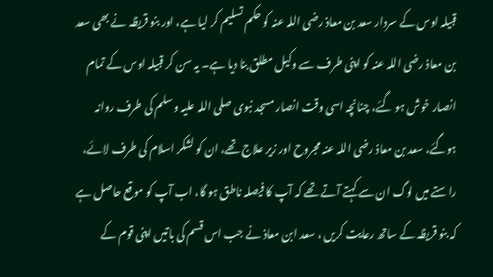قبیلہ اوس کے سردار سعد بن معاذ رضی اللہ عنہ کو حکم تسلیم کر لیا ہے، اور بنو قریظہ نے بھی سعد بن معاذ رضی اللہ عنہ کو اپنی طرف سے وکیل مطلق بنا دیا ہے۔ یہ سن کر قبیلہ اوس کے تمام انصار خوش ہو گئے، چنانچہ اسی وقت انصار مسجد نبوی صلی اللہ علیہ وسلم کی طرف روانہ ہوگئے، سعد بن معاذ رضی اللہ عنہ مجروح اور زیر علاج تھے، ان کو لشکر اسلام کی طرف لائے، راستے میں لوگ ان سے کہتے آتے تھے کہ آپ کا فیصلہ ناطق ہو گا، اب آپ کو موقع حاصل ہے کہ بنو قریظہ کے ساتھ رعایت کریں ، سعد ابن معاذ نے جب اس قسم کی باتیں اپنی قوم کے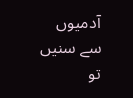آدمیوں سے سنیں تو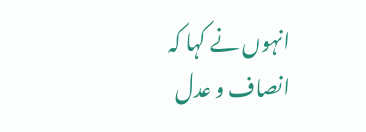انہوں نے کہا کہ انصاف و عدل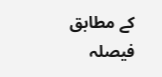کے مطابق فیصلہ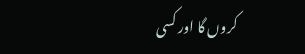کروں گا اور کسی